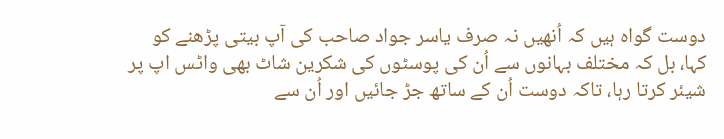دوست گواہ ہیں کہ اُنھیں نہ صرف یاسر جواد صاحب کی آپ بیتی پڑھنے کو کہا، بل کہ مختلف بہانوں سے اُن کی پوسٹوں کی شکرین شاٹ بھی واٹس اپ پر شیئر کرتا رہا، تاکہ دوست اُن کے ساتھ جڑ جائیں اور اُن سے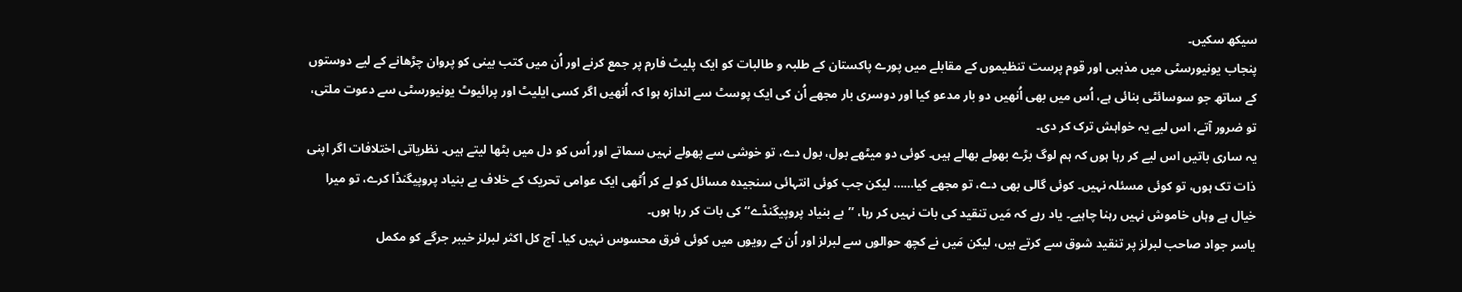سیکھ سکیں۔
پنجاب یونیورسٹی میں مذہبی اور قوم پرست تنظیموں کے مقابلے میں پورے پاکستان کے طلبہ و طالبات کو ایک پلیٹ فارم پر جمع کرنے اور اُن میں کتب بینی کو پروان چڑھانے کے لیے دوستوں کے ساتھ جو سوسائٹی بنائی ہے، اُس میں بھی اُنھیں دو بار مدعو کیا اور دوسری بار مجھے اُن کی ایک پوسٹ سے اندازہ ہوا کہ اُنھیں اگر کسی ایلیٹ اور پرائیوٹ یونیورسٹی سے دعوت ملتی، تو ضرور آتے، اس لیے یہ خواہش ترک کر دی۔
یہ ساری باتیں اس لیے کر رہا ہوں کہ ہم لوگ بڑے بھولے بھالے ہیں۔ کوئی دو میٹھے بول، بول دے، تو خوشی سے پھولے نہیں سماتے اور اُس کو دل میں بٹھا لیتے ہیں۔ نظریاتی اختلافات اگر اپنی ذات تک ہوں، تو کوئی مسئلہ نہیں۔ کوئی گالی بھی دے، تو مجھے کیا…… لیکن جب کوئی انتہائی سنجیدہ مسائل کو لے کر اُٹھی ایک عوامی تحریک کے خلاف بے بنیاد پروپیگنڈا کرے، تو میرا خیال ہے وہاں خاموش نہیں رہنا چاہیے۔ یاد رہے کہ مَیں تنقید کی بات نہیں کر رہا، ’’بے بنیاد پروپیگنڈے‘‘ کی بات کر رہا ہوں۔
یاسر جواد صاحب لبرلز پر تنقید شوق سے کرتے ہیں، لیکن مَیں نے کچھ حوالوں سے لبرلز اور اُن کے رویوں میں کوئی فرق محسوس نہیں کیا۔ آج کل اکثر لبرلز خیبر جرگے کو مکمل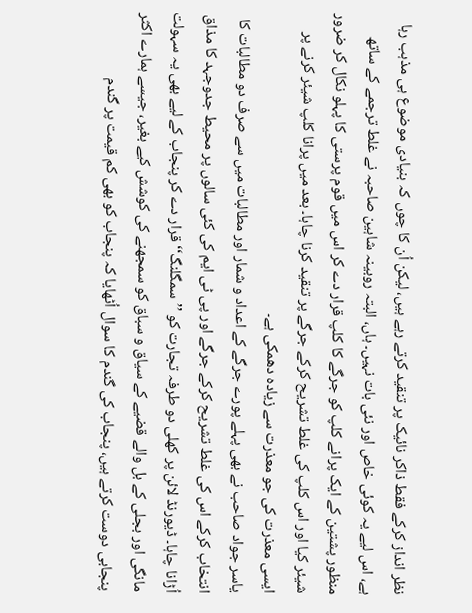نظر انداز کرکے فقط ذاکر نائیک پر تنقید کرتے رہے ہیں، لیکن اُن کا چوں کہ بنیادی موضوع ہی مذہب رہا ہے، اس لیے یہ کوئی خاص اور نئی بات نہیں۔ ہاں، البتہ روبینہ شاہین صاحبہ نے غلط ترجمے کے ساتھ منظور پشتین کے ایک پرانے کلپ کو جرگے کا کلپ قرار دے کر اس میں قوم پرستی کا پہلو نکال کر ضرور شیئر کیا اور اس کلپ کی غلط تشریح کرکے جرگے پر تنقید کرنا چاہا۔ بعد میں پرانا کلپ شیئر کرنے پر ایسی معذرت کی جو معذرت سے زیادہ دھمکی ہے۔
یاسر جواد صاحب نے بھی پہلے پورے جرگے کے اعداد و شمار اور مطالبات میں سے صرف دو مطالبات کا انتخاب کرکے اس کی غلط تشریح کرکے جرگے اور پی ٹی ایم کی کئی سالوں پر محیط جدوجہد کا مذاق اُڑانا چاہا۔ ڈیورنڈ لائن پر کھلی دو طرفہ تجارت کو ’’سمگلنگ‘‘ قرار دے کر پنجاب کے لیے بھی یہ سہولت مانگی اور بجلی کے بل والے قضیے کے سیاق و سباق کو سمجھنے کی کوشش کیے بغیر، جیسے ہمارے اکثر پنجابی دوست کرتے ہیں، پنجاب کی گندم کا سوال اُٹھایا کہ پنجاب کو بھی کم قیمت پر گندم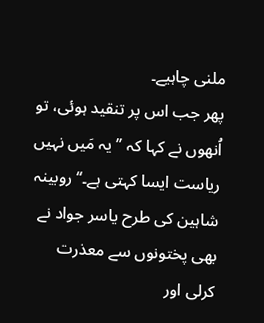ملنی چاہیے۔
پھر جب اس پر تنقید ہوئی، تو اُنھوں نے کہا کہ ’’یہ مَیں نہیں ریاست ایسا کہتی ہے۔‘‘ روبینہ شاہین کی طرح یاسر جواد نے بھی پختونوں سے معذرت کرلی اور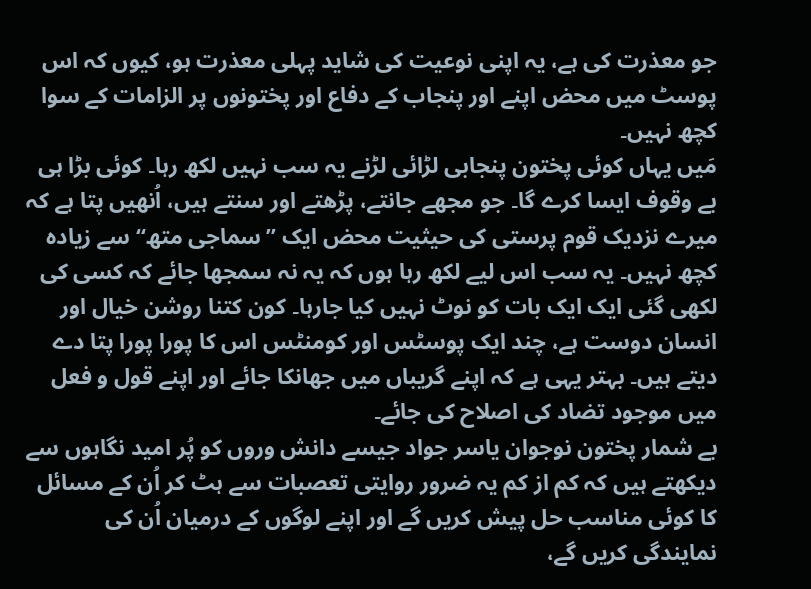جو معذرت کی ہے، یہ اپنی نوعیت کی شاید پہلی معذرت ہو، کیوں کہ اس پوسٹ میں محض اپنے اور پنجاب کے دفاع اور پختونوں پر الزامات کے سوا کچھ نہیں۔
مَیں یہاں کوئی پختون پنجابی لڑائی لڑنے یہ سب نہیں لکھ رہا۔ کوئی بڑا ہی بے وقوف ایسا کرے گا۔ جو مجھے جانتے، پڑھتے اور سنتے ہیں، اُنھیں پتا ہے کہ میرے نزدیک قوم پرستی کی حیثیت محض ایک ’’سماجی متھ‘‘ سے زیادہ کچھ نہیں۔ یہ سب اس لیے لکھ رہا ہوں کہ یہ نہ سمجھا جائے کہ کسی کی لکھی گئی ایک ایک بات کو نوٹ نہیں کیا جارہا۔ کون کتنا روشن خیال اور انسان دوست ہے، چند ایک پوسٹس اور کومنٹس اس کا پورا پورا پتا دے دیتے ہیں۔ بہتر یہی ہے کہ اپنے گریباں میں جھانکا جائے اور اپنے قول و فعل میں موجود تضاد کی اصلاح کی جائے۔
بے شمار پختون نوجوان یاسر جواد جیسے دانش وروں کو پُر امید نگاہوں سے دیکھتے ہیں کہ کم از کم یہ ضرور روایتی تعصبات سے ہٹ کر اُن کے مسائل کا کوئی مناسب حل پیش کریں گے اور اپنے لوگوں کے درمیان اُن کی نمایندگی کریں گے،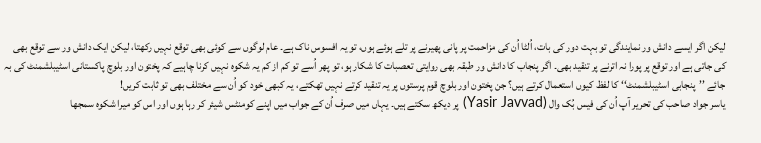لیکن اگر ایسے دانش ور نمایندگی تو بہت دور کی بات، اُلٹا اُن کی مزاحمت پر پانی پھیرنے پر تلے ہوئے ہوں، تو یہ افسوس ناک ہے۔ عام لوگوں سے کوئی بھی توقع نہیں رکھتا، لیکن ایک دانش ور سے توقع بھی کی جاتی ہے اور توقع پر پورا نہ اترنے پر تنقید بھی۔ اگر پنجاب کا دانش ور طبقہ بھی روایتی تعصبات کا شکار ہو، تو پھر اُسے تو کم از کم یہ شکوہ نہیں کرنا چاہیے کہ پختون اور بلوچ پاکستانی اسٹیبلشمنٹ کی بہ جائے ’’پنجابی اسٹیبلشمنٹ‘‘ کا لفظ کیوں استعمال کرتے ہیں؟ جن پختون اور بلوچ قوم پرستوں پر یہ تنقید کرتے نہیں تھکتے، یہ کبھی خود کو اُن سے مختلف بھی تو ثابت کریں!
یاسر جواد صاحب کی تحریر آپ اُن کی فیس بُک وال (Yasir Javvad) پر دیکھ سکتے ہیں۔ یہاں میں صرف اُن کے جواب میں اپنے کومنٹس شیئر کر رہا ہوں اور اس کو میرا شکوہ سمجھا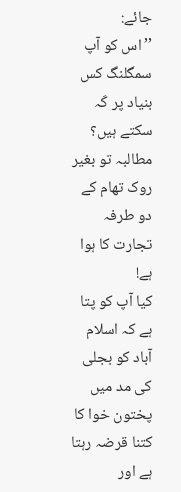جائے:
’’اس کو آپ سمگلنگ کس بنیاد پر کَہ سکتے ہیں؟ مطالبہ تو بغیر روک تھام کے دو طرفہ تجارت کا ہوا ہے!
کیا آپ کو پتا ہے کہ اسلام آباد کو بجلی کی مد میں پختون خوا کا کتنا قرضہ رہتا ہے اور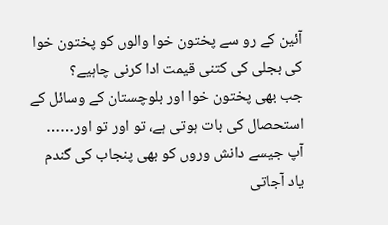آئین کے رو سے پختون خوا والوں کو پختون خوا کی بجلی کی کتنی قیمت ادا کرنی چاہیے؟
جب بھی پختون خوا اور بلوچستان کے وسائل کے استحصال کی بات ہوتی ہے، تو اور تو اور…… آپ جیسے دانش وروں کو بھی پنجاب کی گندم یاد آجاتی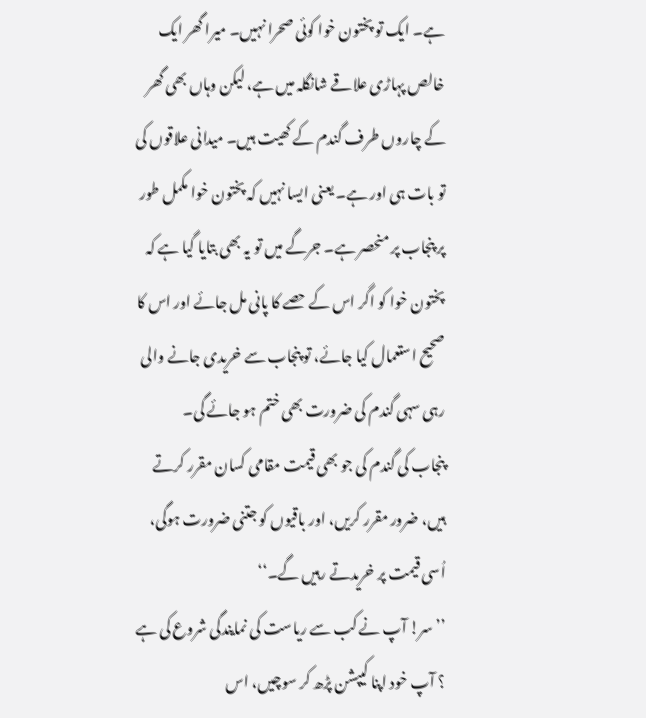ہے۔ ایک تو پختون خوا کوئی صحرا نہیں۔ میرا گھر ایک خالص پہاڑی علاقے شانگلہ میں ہے، لیکن وہاں بھی گھر کے چاروں طرف گندم کے کھیت ہیں۔ میدانی علاقوں کی تو بات ہی اور ہے۔ یعنی ایسا نہیں کہ پختون خوا مکمل طور پر پنجاب پر منحصر ہے۔ جرگے میں تو یہ بھی بتایا گیا ہے کہ پختون خوا کو اگر اس کے حصے کا پانی مل جائے اور اس کا صحیح استعمال کیا جائے، تو پنجاب سے خریدی جانے والی رہی سہی گندم کی ضرورت بھی ختم ہو جائے گی۔
پنجاب کی گندم کی جو بھی قیمت مقامی کسان مقرر کرتے ہیں، ضرور مقرر کریں، اور باقیوں کو جتنی ضرورت ہوگی، اُسی قیمت پر خریدتے رہیں گے۔‘‘
’’سر! آپ نے کب سے ریاست کی نمایندگی شروع کی ہے ؟ آپ خود اپنا کیپشن پڑھ کر سوچیں، اس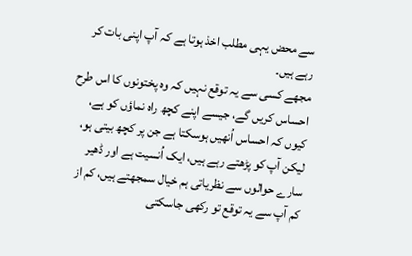سے محض یہی مطلب اخذ ہوتا ہے کہ آپ اپنی بات کر رہے ہیں۔
مجھے کسی سے یہ توقع نہیں کہ وہ پختونوں کا اس طرح احساس کریں گے، جیسے اپنے کچھ راہ نماؤں کو ہے، کیوں کہ احساس اُنھیں ہوسکتا ہے جن پر کچھ بیتی ہو، لیکن آپ کو پڑھتے رہے ہیں، ایک اُنسیت ہے اور ڈھیر سارے حوالوں سے نظریاتی ہم خیال سمجھتے ہیں، کم از کم آپ سے یہ توقع تو رکھی جاسکتی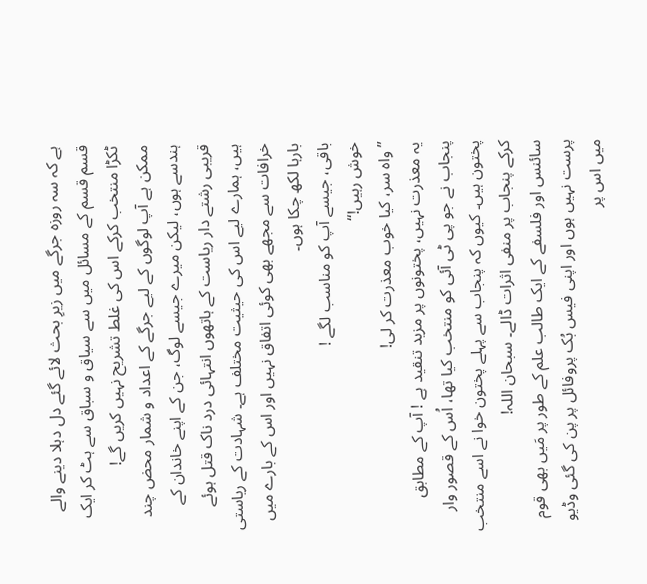ہے کہ سہ روزہ جرگے میں زیرِ بحث لائے گئے دل دہلا دینے والے قسم قسم کے مسائل میں سے سیاق و سباق سے ہٹ کر ایک ٹکڑا منتخب کرکے اس کی غلط تشریح نہیں کریں گے!
ممکن ہے آپ لوگوں کے لیے جرگے کے اعداد و شمار محض چند ہندسے ہوں، لیکن میرے جیسے لوگ، جن کے اپنے خاندان کے قریبی رشتے دار ریاست کے ہاتھوں انتہائی درد ناک قتل ہوئے ہیں، ہمارے لیے اس کی حیثیت مختلف ہے۔ شہادت کے ریاستی خرافات سے مجھے بھی کوئی اتفاق نہیں اور اس کے بارے میں بارہا لکھ چکا ہوں۔
باقی، جیسے آپ کو مناسب لگے !
خوش رہیں!‘‘
’’واہ سر، کیا خوب معذرت کر لی!
یہ معذرت نہیں، پختونوں پر مزید تنقید ہے ! آپ کے مطابق پنجاب نے جو پی ٹی آئی کو منتخب کیا تھا، اُس کے قصور وار پختون ہیں۔ کیوں کہ پنجاب سے پہلے پختون خوا نے اسے منتخب کرکے پنجاب پر منفی اثرات ڈالے۔ سبحان اللہ!
سائنس اور فلسفے کے ایک طالب علم کے طور پر مَیں بھی قوم پرست نہیں ہوں اور اپنی فیس بُک پروفائل پر پن کی گئی وڈیو میں اس پر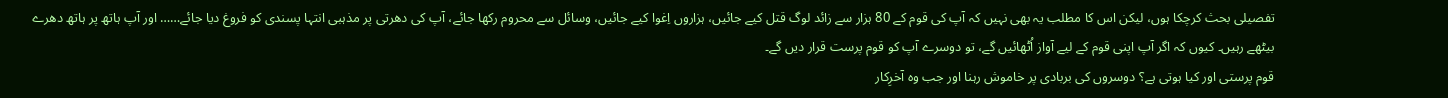تفصیلی بحث کرچکا ہوں، لیکن اس کا مطلب یہ بھی نہیں کہ آپ کی قوم کے 80 ہزار سے زائد لوگ قتل کیے جائیں، ہزاروں اِغوا کیے جائیں، وسائل سے محروم رکھا جائے، آپ کی دھرتی پر مذہبی انتہا پسندی کو فروغ دیا جائے…… اور آپ ہاتھ پر ہاتھ دھرے بیٹھے رہیں۔ کیوں کہ اگر آپ اپنی قوم کے لیے آواز اُٹھائیں گے، تو دوسرے آپ کو قوم پرست قرار دیں گے۔
قوم پرستی اور کیا ہوتی ہے؟ دوسروں کی بربادی پر خاموش رہنا اور جب وہ آخرِکار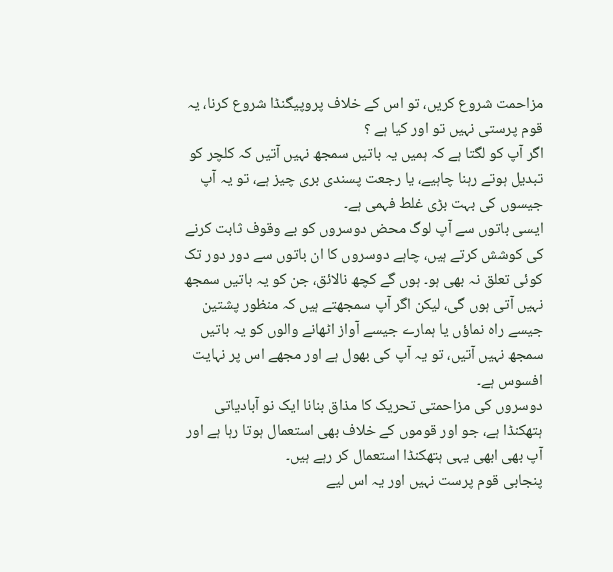مزاحمت شروع کریں، تو اس کے خلاف پروپیگنڈا شروع کرنا، یہ قوم پرستی نہیں تو اور کیا ہے ؟
اگر آپ کو لگتا ہے کہ ہمیں یہ باتیں سمجھ نہیں آتیں کہ کلچر کو تبدیل ہوتے رہنا چاہیے، یا رجعت پسندی بری چیز ہے، تو یہ آپ جیسوں کی بہت بڑی غلط فہمی ہے۔
ایسی باتوں سے آپ لوگ محض دوسروں کو بے وقوف ثابت کرنے کی کوشش کرتے ہیں، چاہے دوسروں کا ان باتوں سے دور دور تک کوئی تعلق نہ بھی ہو۔ ہوں گے کچھ نالائق، جن کو یہ باتیں سمجھ نہیں آتی ہوں گی، لیکن اگر آپ سمجھتے ہیں کہ منظور پشتین جیسے راہ نماؤں یا ہمارے جیسے آواز اٹھانے والوں کو یہ باتیں سمجھ نہیں آتیں، تو یہ آپ کی بھول ہے اور مجھے اس پر نہایت افسوس ہے۔
دوسروں کی مزاحمتی تحریک کا مذاق بنانا ایک نو آبادیاتی ہتھکنڈا ہے، جو اور قوموں کے خلاف بھی استعمال ہوتا رہا ہے اور آپ بھی ابھی یہی ہتھکنڈا استعمال کر رہے ہیں۔
پنجابی قوم پرست نہیں اور یہ اس لیے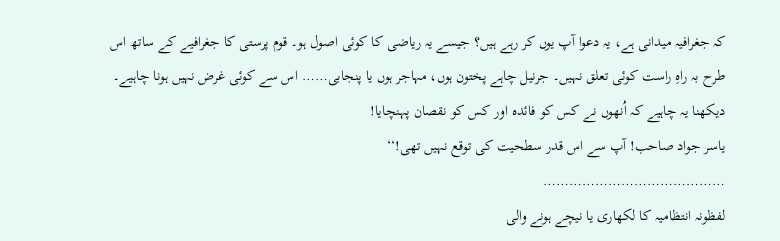کہ جغرافیہ میدانی ہے، یہ دعوا آپ یوں کر رہے ہیں؟ جیسے یہ ریاضی کا کوئی اصول ہو۔ قوم پرستی کا جغرافیے کے ساتھ اس طرح بہ راہِ راست کوئی تعلق نہیں۔ جرنیل چاہے پختون ہوں، مہاجر ہوں یا پنجابی…… اس سے کوئی غرض نہیں ہونا چاہیے۔ دیکھنا یہ چاہیے کہ اُنھوں نے کس کو فائدہ اور کس کو نقصان پہنچایا!
یاسر جواد صاحب! آپ سے اس قدر سطحیت کی توقع نہیں تھی!‘‘
……………………………………
لفظونہ انتظامیہ کا لکھاری یا نیچے ہونے والی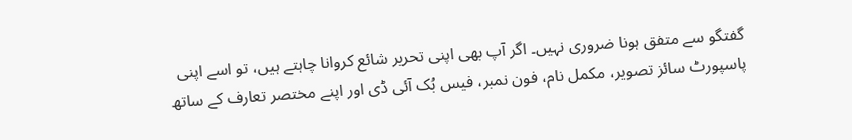گفتگو سے متفق ہونا ضروری نہیں۔ اگر آپ بھی اپنی تحریر شائع کروانا چاہتے ہیں، تو اسے اپنی پاسپورٹ سائز تصویر، مکمل نام، فون نمبر، فیس بُک آئی ڈی اور اپنے مختصر تعارف کے ساتھ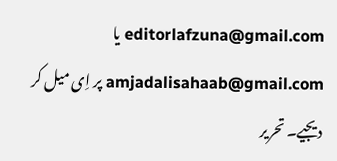editorlafzuna@gmail.com یا amjadalisahaab@gmail.com پر اِی میل کر دیجیے۔ تحریر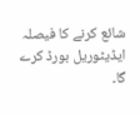شائع کرنے کا فیصلہ ایڈیٹوریل بورڈ کرے گا۔